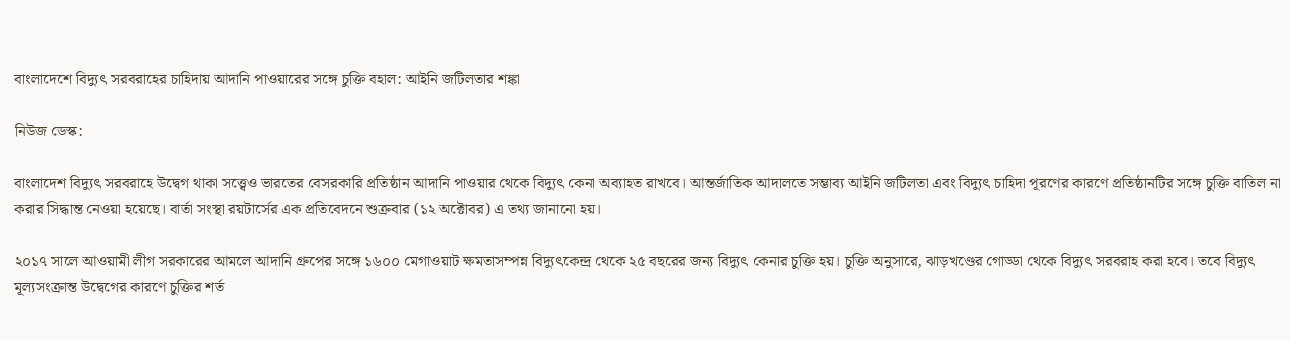বাংলাদেশে বিদ্যুৎ সরবরাহের চাহিদায় আদানি পাওয়ারের সঙ্গে চুক্তি বহাল: আইনি জটিলতার শঙ্কা

নিউজ ডেস্ক:

বাংলাদেশ বিদ্যুৎ সরবরাহে উদ্বেগ থাকা সত্ত্বেও ভারতের বেসরকারি প্রতিষ্ঠান আদানি পাওয়ার থেকে বিদ্যুৎ কেনা অব্যাহত রাখবে। আন্তর্জাতিক আদালতে সম্ভাব্য আইনি জটিলতা এবং বিদ্যুৎ চাহিদা পূরণের কারণে প্রতিষ্ঠানটির সঙ্গে চুক্তি বাতিল না করার সিদ্ধান্ত নেওয়া হয়েছে। বার্তা সংস্থা রয়টার্সের এক প্রতিবেদনে শুক্রবার (১২ অক্টোবর) এ তথ্য জানানো হয়।

২০১৭ সালে আওয়ামী লীগ সরকারের আমলে আদানি গ্রুপের সঙ্গে ১৬০০ মেগাওয়াট ক্ষমতাসম্পন্ন বিদ্যুৎকেন্দ্র থেকে ২৫ বছরের জন্য বিদ্যুৎ কেনার চুক্তি হয়। চুক্তি অনুসারে, ঝাড়খণ্ডের গোড্ডা থেকে বিদ্যুৎ সরবরাহ করা হবে। তবে বিদ্যুৎ মূল্যসংক্রান্ত উদ্বেগের কারণে চুক্তির শর্ত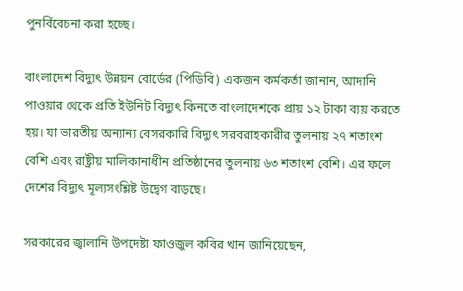পুনর্বিবেচনা করা হচ্ছে।

বাংলাদেশ বিদ্যুৎ উন্নয়ন বোর্ডের (পিডিবি) একজন কর্মকর্তা জানান, আদানি পাওয়ার থেকে প্রতি ইউনিট বিদ্যুৎ কিনতে বাংলাদেশকে প্রায় ১২ টাকা ব্যয় করতে হয়। যা ভারতীয় অন্যান্য বেসরকারি বিদ্যুৎ সরবরাহকারীর তুলনায় ২৭ শতাংশ বেশি এবং রাষ্ট্রীয় মালিকানাধীন প্রতিষ্ঠানের তুলনায় ৬৩ শতাংশ বেশি। এর ফলে দেশের বিদ্যুৎ মূল্যসংশ্লিষ্ট উদ্বেগ বাড়ছে।

সরকারের জ্বালানি উপদেষ্টা ফাওজুল কবির খান জানিয়েছেন,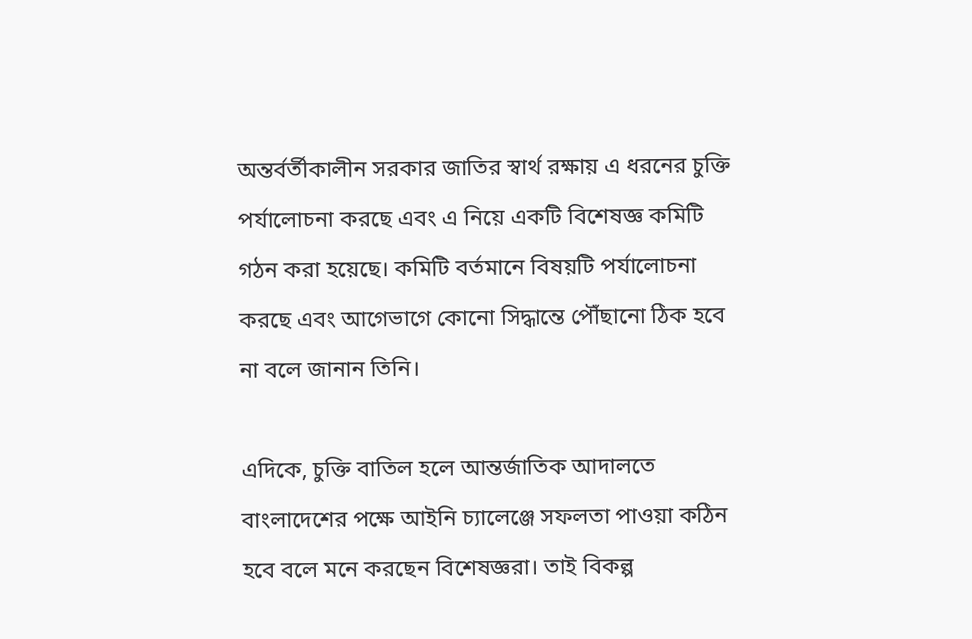অন্তর্বর্তীকালীন সরকার জাতির স্বার্থ রক্ষায় এ ধরনের চুক্তি পর্যালোচনা করছে এবং এ নিয়ে একটি বিশেষজ্ঞ কমিটি গঠন করা হয়েছে। কমিটি বর্তমানে বিষয়টি পর্যালোচনা করছে এবং আগেভাগে কোনো সিদ্ধান্তে পৌঁছানো ঠিক হবে না বলে জানান তিনি।

এদিকে, চুক্তি বাতিল হলে আন্তর্জাতিক আদালতে বাংলাদেশের পক্ষে আইনি চ্যালেঞ্জে সফলতা পাওয়া কঠিন হবে বলে মনে করছেন বিশেষজ্ঞরা। তাই বিকল্প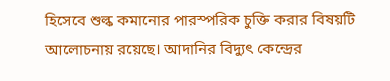হিসেবে শুল্ক কমানোর পারস্পরিক চুক্তি করার বিষয়টি আলোচনায় রয়েছে। আদানির বিদ্যুৎ কেন্দ্রের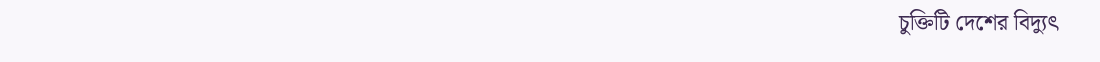চুক্তিটি দেশের বিদ্যুৎ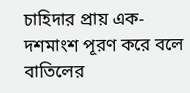চাহিদার প্রায় এক-দশমাংশ পূরণ করে বলে বাতিলের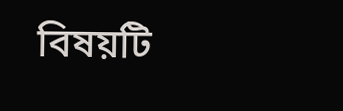বিষয়টি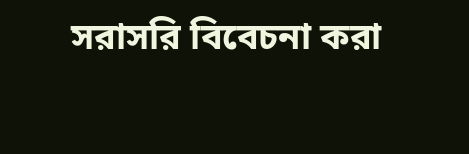সরাসরি বিবেচনা করা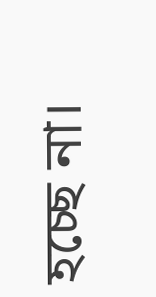হচ্ছে না।